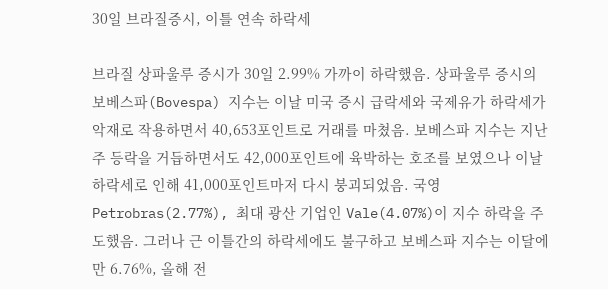30일 브라질증시, 이틀 연속 하락세

브라질 상파울루 증시가 30일 2.99% 가까이 하락했음. 상파울루 증시의 보베스파(Bovespa) 지수는 이날 미국 증시 급락세와 국제유가 하락세가 악재로 작용하면서 40,653포인트로 거래를 마쳤음. 보베스파 지수는 지난주 등락을 거듭하면서도 42,000포인트에 육박하는 호조를 보였으나 이날 하락세로 인해 41,000포인트마저 다시 붕괴되었음. 국영 Petrobras(2.77%), 최대 광산 기업인 Vale(4.07%)이 지수 하락을 주도했음. 그러나 근 이틀간의 하락세에도 불구하고 보베스파 지수는 이달에만 6.76%, 올해 전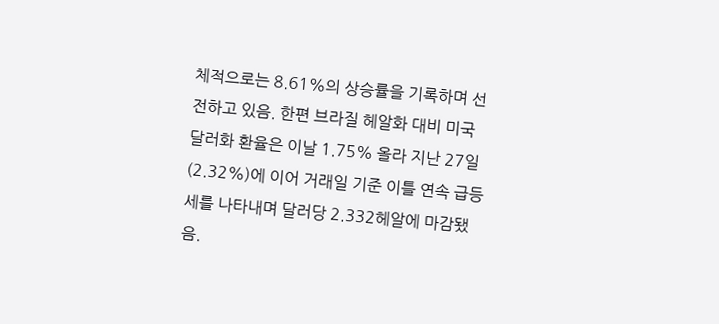체적으로는 8.61%의 상승률을 기록하며 선전하고 있음. 한편 브라질 헤알화 대비 미국 달러화 환율은 이날 1.75% 올라 지난 27일(2.32%)에 이어 거래일 기준 이틀 연속 급등세를 나타내며 달러당 2.332헤알에 마감됐음.